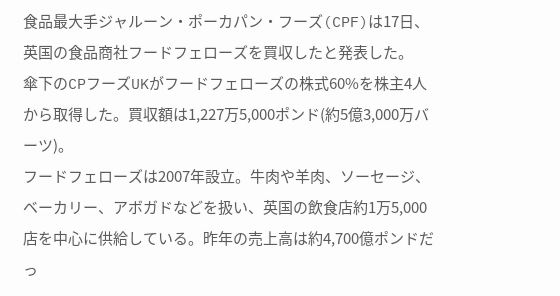食品最大手ジャルーン・ポーカパン・フーズ(CPF)は17日、英国の食品商社フードフェローズを買収したと発表した。
傘下のCPフーズUKがフードフェローズの株式60%を株主4人から取得した。買収額は1,227万5,000ポンド(約5億3,000万バーツ)。
フードフェローズは2007年設立。牛肉や羊肉、ソーセージ、ベーカリー、アボガドなどを扱い、英国の飲食店約1万5,000店を中心に供給している。昨年の売上高は約4,700億ポンドだっ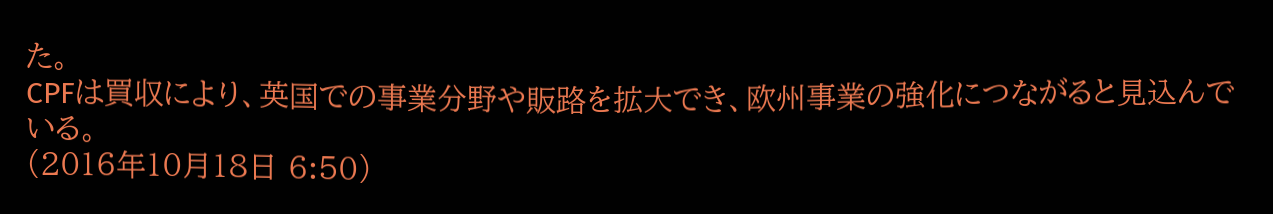た。
CPFは買収により、英国での事業分野や販路を拡大でき、欧州事業の強化につながると見込んでいる。
(2016年10月18日 6:50)